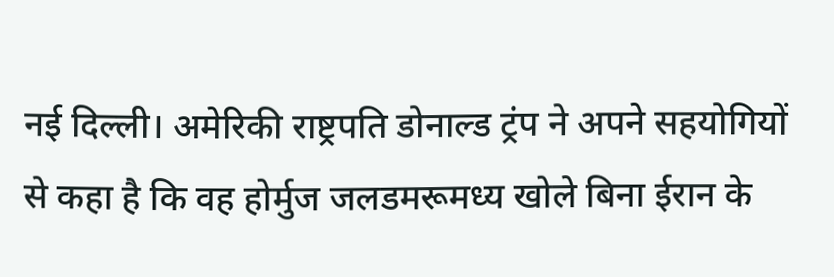नई दिल्ली। अमेरिकी राष्ट्रपति डोनाल्ड ट्रंप ने अपने सहयोगियों से कहा है कि वह होर्मुज जलडमरूमध्य खोले बिना ईरान के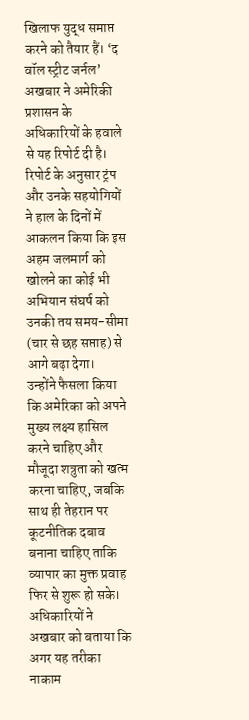खिलाफ युद्ध समाप्त करने को तैयार हैं। ‘द वॉल स्ट्रीट जर्नल’ अखबार ने अमेरिकी प्रशासन के अधिकारियों के हवाले से यह रिपोर्ट दी है।
रिपोर्ट के अनुसार ट्रंप और उनके सहयोगियों ने हाल के दिनों में आकलन किया कि इस अहम जलमार्ग को खोलने का कोई भी अभियान संघर्ष को उनकी तय समय-सीमा (चार से छह सप्ताह) से आगे बढ़ा देगा।
उन्होंने फैसला किया कि अमेरिका को अपने मुख्य लक्ष्य हासिल करने चाहिए और मौजूदा शत्रुता को खत्म करना चाहिए, जबकि साथ ही तेहरान पर कूटनीतिक दबाव बनाना चाहिए ताकि व्यापार का मुक्त प्रवाह फिर से शुरू हो सके।
अधिकारियों ने अखबार को बताया कि अगर यह तरीका नाकाम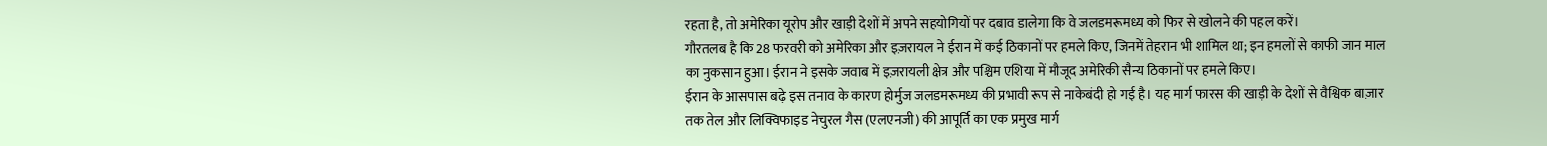रहता है, तो अमेरिका यूरोप और खाड़ी देशों में अपने सहयोगियों पर दबाव डालेगा कि वे जलडमरूमध्य को फिर से खोलने की पहल करें।
गौरतलब है कि 28 फरवरी को अमेरिका और इज़रायल ने ईरान में कई ठिकानों पर हमले किए, जिनमें तेहरान भी शामिल था; इन हमलों से काफी जान माल का नुकसान हुआ। ईरान ने इसके जवाब में इज़रायली क्षेत्र और पश्चिम एशिया में मौजूद अमेरिकी सैन्य ठिकानों पर हमले किए।
ईरान के आसपास बढ़े इस तनाव के कारण होर्मुज जलडमरूमध्य की प्रभावी रूप से नाकेबंदी हो गई है। यह मार्ग फारस की खाड़ी के देशों से वैश्विक बाज़ार तक तेल और लिक्विफाइड नेचुरल गैस (एलएनजी) की आपूर्ति का एक प्रमुख मार्ग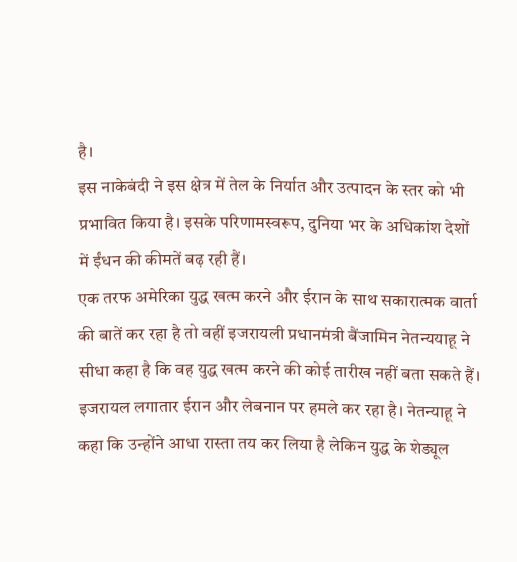है।
इस नाकेबंदी ने इस क्षेत्र में तेल के निर्यात और उत्पादन के स्तर को भी प्रभावित किया है। इसके परिणामस्वरूप, दुनिया भर के अधिकांश देशों में ईंधन की कीमतें बढ़ रही हैं।
एक तरफ अमेरिका युद्ध खत्म करने और ईरान के साथ सकारात्मक वार्ता की बातें कर रहा है तो वहीं इजरायली प्रधानमंत्री बैंजामिन नेतन्ययाहू ने सीधा कहा है कि वह युद्ध खत्म करने की कोई तारीख नहीं बता सकते हैं।
इजरायल लगातार ईरान और लेबनान पर हमले कर रहा है। नेतन्याहू ने कहा कि उन्होंने आधा रास्ता तय कर लिया है लेकिन युद्ध के शेड्यूल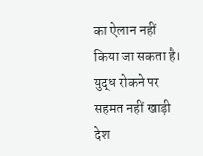का ऐलान नहीं किया जा सकता है।
युद्ध रोकने पर सहमत नहीं खाड़ी देश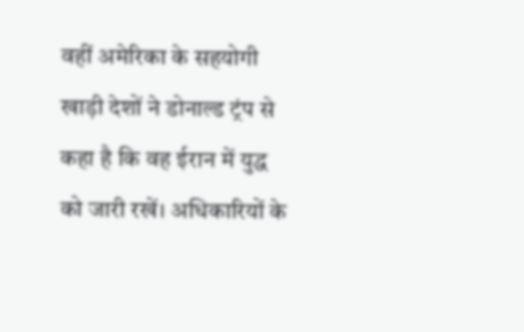वहीं अमेरिका के सहयोगी खाड़ी देशों ने डोनाल्ड ट्रंप से कहा है कि वह ईरान में युद्ध को जारी रखें। अधिकारियों के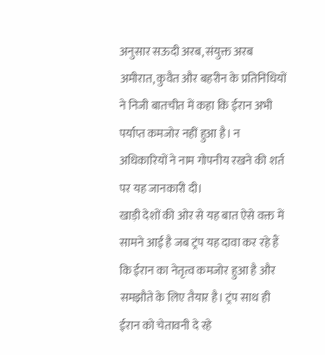अनुसार सऊदी अरब, संयुक्त अरब अमीरात, कुवैत और बहरीन के प्रतिनिधियों ने निजी बातचीत में कहा कि ईरान अभी पर्याप्त कमजोर नहीं हुआ है। न अधिकारियों ने नाम गोपनीय रखने की शर्त पर यह जानकारी दी।
खाड़ी देशों की ओर से यह बात ऐसे वक्त में सामने आई है जब ट्रंप यह दावा कर रहे हैं कि ईरान का नेतृत्व कमजोर हुआ है और समझौते के लिए तैयार है। ट्रंप साथ ही ईरान को चेतावनी दे रहे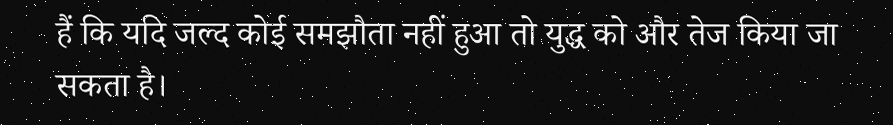हैं कि यदि जल्द कोई समझौता नहीं हुआ तो युद्ध को और तेज किया जा सकता है।